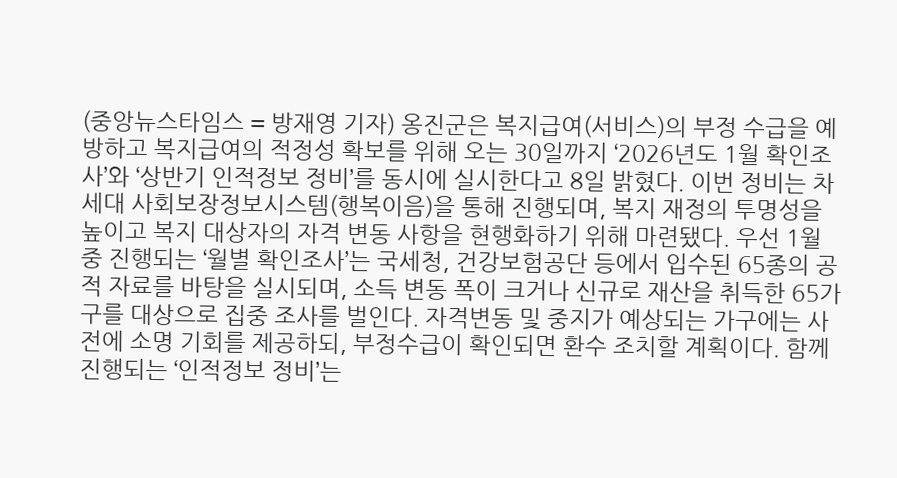(중앙뉴스타임스 = 방재영 기자) 옹진군은 복지급여(서비스)의 부정 수급을 예방하고 복지급여의 적정성 확보를 위해 오는 30일까지 ‘2026년도 1월 확인조사’와 ‘상반기 인적정보 정비’를 동시에 실시한다고 8일 밝혔다. 이번 정비는 차세대 사회보장정보시스템(행복이음)을 통해 진행되며, 복지 재정의 투명성을 높이고 복지 대상자의 자격 변동 사항을 현행화하기 위해 마련됐다. 우선 1월 중 진행되는 ‘월별 확인조사’는 국세청, 건강보험공단 등에서 입수된 65종의 공적 자료를 바탕을 실시되며, 소득 변동 폭이 크거나 신규로 재산을 취득한 65가구를 대상으로 집중 조사를 벌인다. 자격변동 및 중지가 예상되는 가구에는 사전에 소명 기회를 제공하되, 부정수급이 확인되면 환수 조치할 계획이다. 함께 진행되는 ‘인적정보 정비’는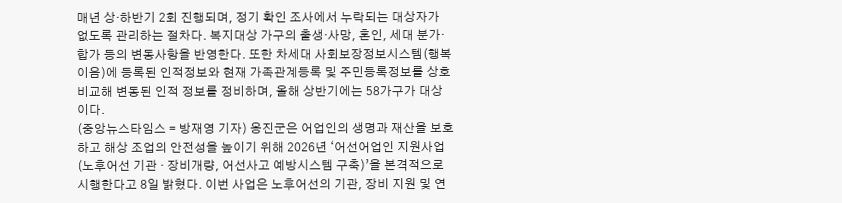매년 상·하반기 2회 진행되며, 정기 확인 조사에서 누락되는 대상자가 없도록 관리하는 절차다. 복지대상 가구의 출생·사망, 혼인, 세대 분가·합가 등의 변동사항을 반영한다. 또한 차세대 사회보장정보시스템(행복이음)에 등록된 인적정보와 현재 가족관계등록 및 주민등록정보를 상호 비교해 변동된 인적 정보를 정비하며, 올해 상반기에는 58가구가 대상이다.
(중앙뉴스타임스 = 방재영 기자) 옹진군은 어업인의 생명과 재산을 보호하고 해상 조업의 안전성을 높이기 위해 2026년 ‘어선어업인 지원사업(노후어선 기관 · 장비개량, 어선사고 예방시스템 구축)’을 본격적으로 시행한다고 8일 밝혔다. 이번 사업은 노후어선의 기관, 장비 지원 및 연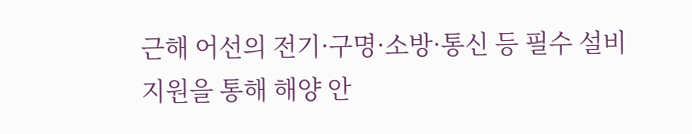근해 어선의 전기·구명·소방·통신 등 필수 설비 지원을 통해 해양 안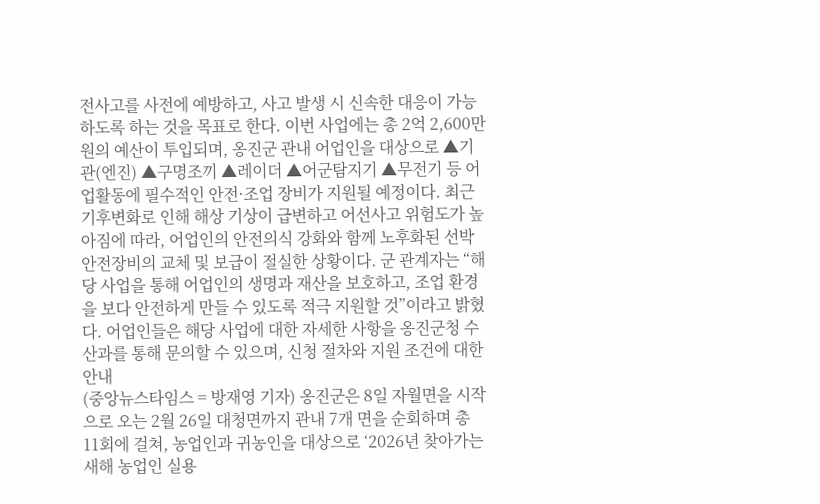전사고를 사전에 예방하고, 사고 발생 시 신속한 대응이 가능하도록 하는 것을 목표로 한다. 이번 사업에는 총 2억 2,600만 원의 예산이 투입되며, 옹진군 관내 어업인을 대상으로 ▲기관(엔진) ▲구명조끼 ▲레이더 ▲어군탐지기 ▲무전기 등 어업활동에 필수적인 안전·조업 장비가 지원될 예정이다. 최근 기후변화로 인해 해상 기상이 급변하고 어선사고 위험도가 높아짐에 따라, 어업인의 안전의식 강화와 함께 노후화된 선박 안전장비의 교체 및 보급이 절실한 상황이다. 군 관계자는 “해당 사업을 통해 어업인의 생명과 재산을 보호하고, 조업 환경을 보다 안전하게 만들 수 있도록 적극 지원할 것”이라고 밝혔다. 어업인들은 해당 사업에 대한 자세한 사항을 옹진군청 수산과를 통해 문의할 수 있으며, 신청 절차와 지원 조건에 대한 안내
(중앙뉴스타임스 = 방재영 기자) 옹진군은 8일 자월면을 시작으로 오는 2월 26일 대청면까지 관내 7개 면을 순회하며 총 11회에 걸쳐, 농업인과 귀농인을 대상으로 ‘2026년 찾아가는 새해 농업인 실용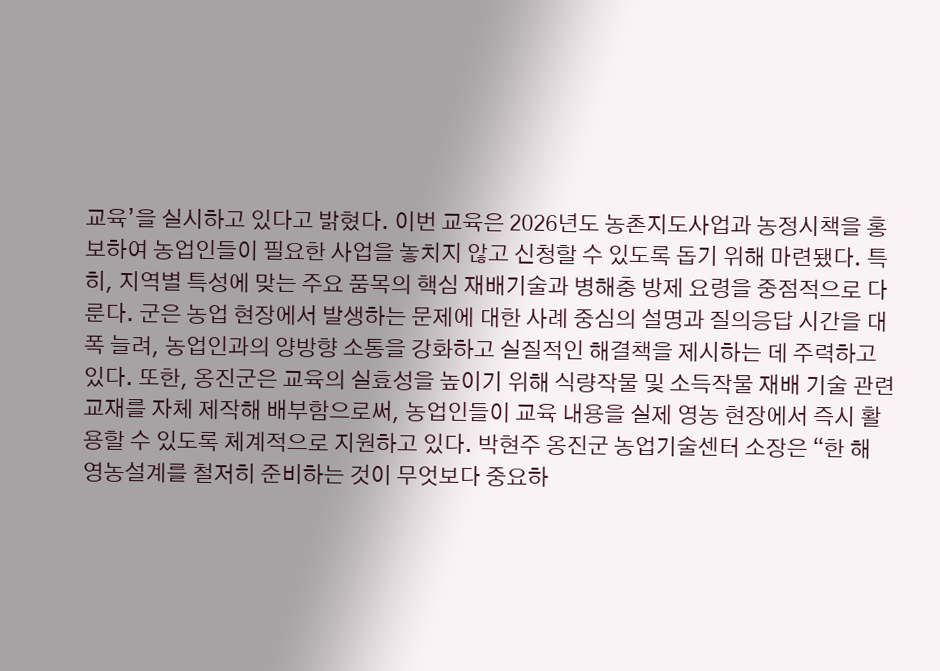교육’을 실시하고 있다고 밝혔다. 이번 교육은 2026년도 농촌지도사업과 농정시책을 홍보하여 농업인들이 필요한 사업을 놓치지 않고 신청할 수 있도록 돕기 위해 마련됐다. 특히, 지역별 특성에 맞는 주요 품목의 핵심 재배기술과 병해충 방제 요령을 중점적으로 다룬다. 군은 농업 현장에서 발생하는 문제에 대한 사례 중심의 설명과 질의응답 시간을 대폭 늘려, 농업인과의 양방향 소통을 강화하고 실질적인 해결책을 제시하는 데 주력하고 있다. 또한, 옹진군은 교육의 실효성을 높이기 위해 식량작물 및 소득작물 재배 기술 관련 교재를 자체 제작해 배부함으로써, 농업인들이 교육 내용을 실제 영농 현장에서 즉시 활용할 수 있도록 체계적으로 지원하고 있다. 박현주 옹진군 농업기술센터 소장은 “한 해 영농설계를 철저히 준비하는 것이 무엇보다 중요하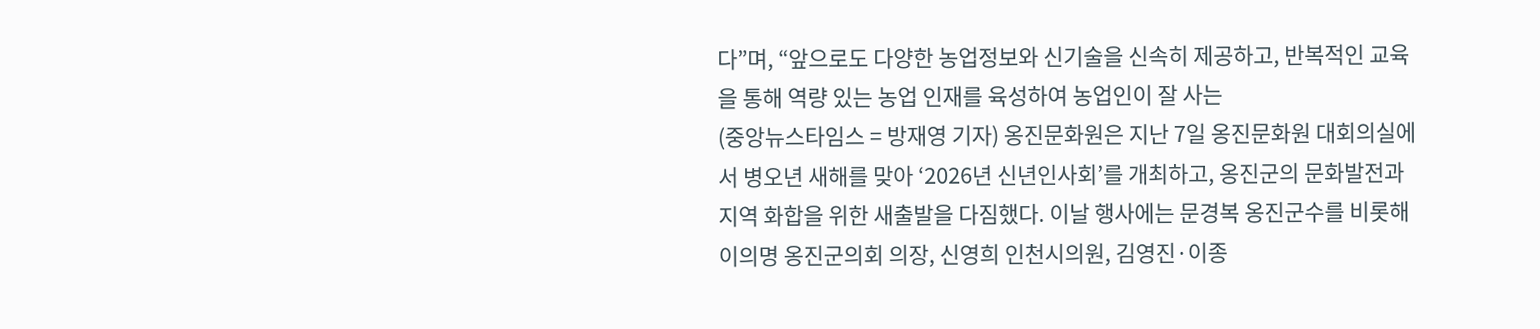다”며, “앞으로도 다양한 농업정보와 신기술을 신속히 제공하고, 반복적인 교육을 통해 역량 있는 농업 인재를 육성하여 농업인이 잘 사는
(중앙뉴스타임스 = 방재영 기자) 옹진문화원은 지난 7일 옹진문화원 대회의실에서 병오년 새해를 맞아 ‘2026년 신년인사회’를 개최하고, 옹진군의 문화발전과 지역 화합을 위한 새출발을 다짐했다. 이날 행사에는 문경복 옹진군수를 비롯해 이의명 옹진군의회 의장, 신영희 인천시의원, 김영진·이종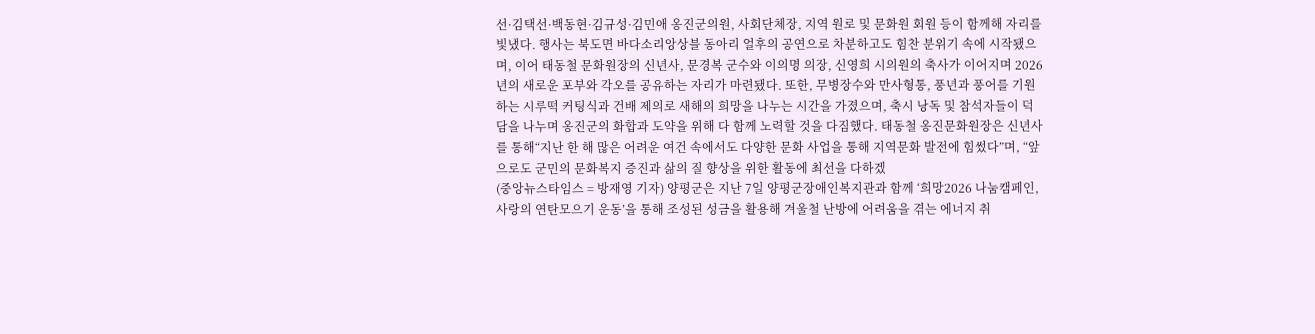선·김택선·백동현·김규성·김민애 옹진군의원, 사회단체장, 지역 원로 및 문화원 회원 등이 함께해 자리를 빛냈다. 행사는 북도면 바다소리앙상블 동아리 얼후의 공연으로 차분하고도 힘찬 분위기 속에 시작됐으며, 이어 태동철 문화원장의 신년사, 문경복 군수와 이의명 의장, 신영희 시의원의 축사가 이어지며 2026년의 새로운 포부와 각오를 공유하는 자리가 마련됐다. 또한, 무병장수와 만사형통, 풍년과 풍어를 기원하는 시루떡 커팅식과 건배 제의로 새해의 희망을 나누는 시간을 가졌으며, 축시 낭독 및 참석자들이 덕담을 나누며 옹진군의 화합과 도약을 위해 다 함께 노력할 것을 다짐했다. 태동철 옹진문화원장은 신년사를 통해“지난 한 해 많은 어려운 여건 속에서도 다양한 문화 사업을 통해 지역문화 발전에 힘썼다”며, “앞으로도 군민의 문화복지 증진과 삶의 질 향상을 위한 활동에 최선을 다하겠
(중앙뉴스타임스 = 방재영 기자) 양평군은 지난 7일 양평군장애인복지관과 함께 ‘희망2026 나눔캠페인, 사랑의 연탄모으기 운동’을 통해 조성된 성금을 활용해 겨울철 난방에 어려움을 겪는 에너지 취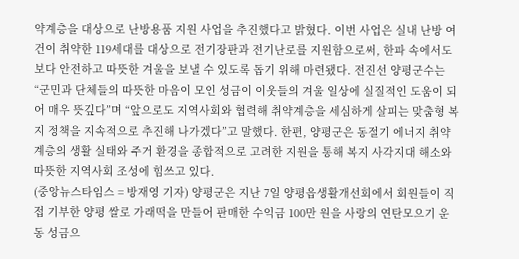약계층을 대상으로 난방용품 지원 사업을 추진했다고 밝혔다. 이번 사업은 실내 난방 여건이 취약한 119세대를 대상으로 전기장판과 전기난로를 지원함으로써, 한파 속에서도 보다 안전하고 따뜻한 겨울을 보낼 수 있도록 돕기 위해 마련됐다. 전진선 양평군수는 “군민과 단체들의 따뜻한 마음이 모인 성금이 이웃들의 겨울 일상에 실질적인 도움이 되어 매우 뜻깊다”며 “앞으로도 지역사회와 협력해 취약계층을 세심하게 살피는 맞춤형 복지 정책을 지속적으로 추진해 나가겠다”고 말했다. 한편, 양평군은 동절기 에너지 취약계층의 생활 실태와 주거 환경을 종합적으로 고려한 지원을 통해 복지 사각지대 해소와 따뜻한 지역사회 조성에 힘쓰고 있다.
(중앙뉴스타임스 = 방재영 기자) 양평군은 지난 7일 양평읍생활개선회에서 회원들이 직접 기부한 양평 쌀로 가래떡을 만들어 판매한 수익금 100만 원을 사랑의 연탄모으기 운동 성금으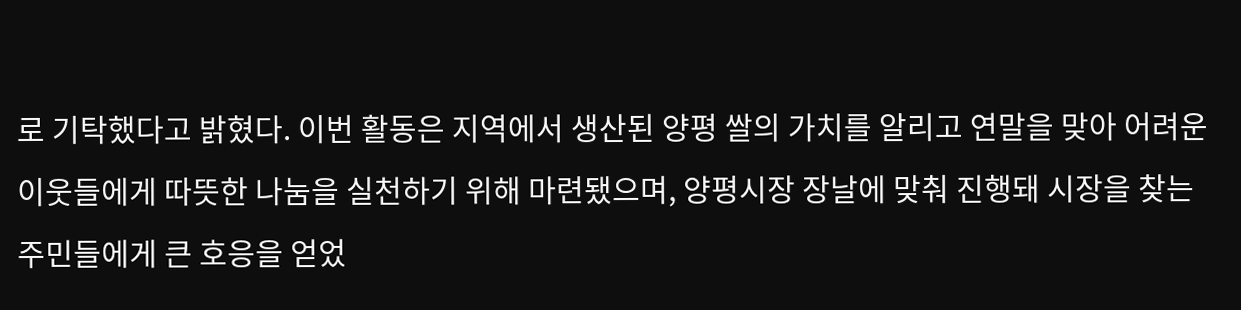로 기탁했다고 밝혔다. 이번 활동은 지역에서 생산된 양평 쌀의 가치를 알리고 연말을 맞아 어려운 이웃들에게 따뜻한 나눔을 실천하기 위해 마련됐으며, 양평시장 장날에 맞춰 진행돼 시장을 찾는 주민들에게 큰 호응을 얻었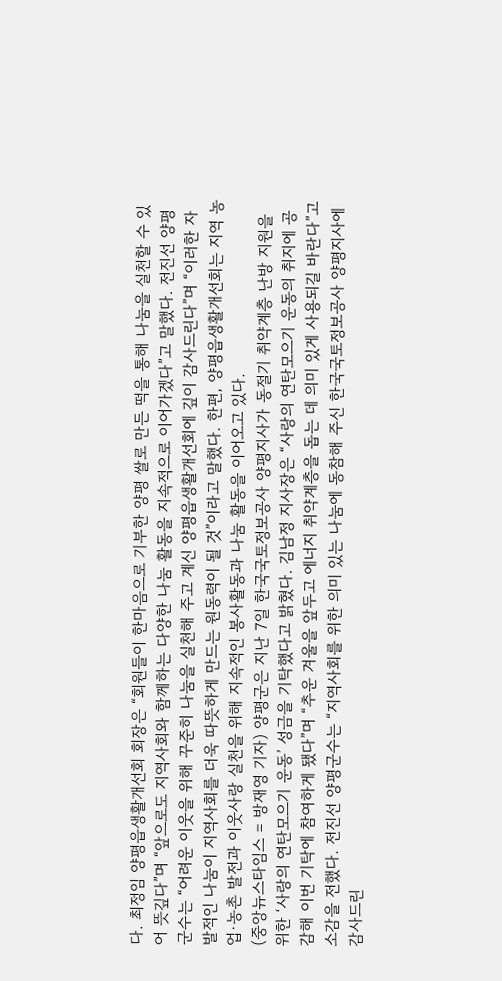다. 최정임 양평읍생활개선회 회장은 “회원들이 한마음으로 기부한 양평 쌀로 만든 떡을 통해 나눔을 실천할 수 있어 뜻깊다”며 “앞으로도 지역사회와 함께하는 다양한 나눔 활동을 지속적으로 이어가겠다”고 말했다. 전진선 양평군수는 “어려운 이웃을 위해 꾸준히 나눔을 실천해 주고 계신 양평읍생활개선회에 깊이 감사드린다”며 “이러한 자발적인 나눔이 지역사회를 더욱 따뜻하게 만드는 원동력이 될 것”이라고 말했다. 한편, 양평읍생활개선회는 지역 농업·농촌 발전과 이웃사랑 실천을 위해 지속적인 봉사활동과 나눔 활동을 이어오고 있다.
(중앙뉴스타임스 = 방재영 기자) 양평군은 지난 7일 한국국토정보공사 양평지사가 동절기 취약계층 난방 지원을 위한 ‘사랑의 연탄모으기 운동’ 성금을 기탁했다고 밝혔다. 김남정 지사장은 “사랑의 연탄모으기 운동의 취지에 공감해 이번 기탁에 참여하게 됐다”며 “추운 겨울을 앞두고 에너지 취약계층을 돕는 데 의미 있게 사용되길 바란다”고 소감을 전했다. 전진선 양평군수는 “지역사회를 위한 의미 있는 나눔에 동참해 주신 한국국토정보공사 양평지사에 감사드린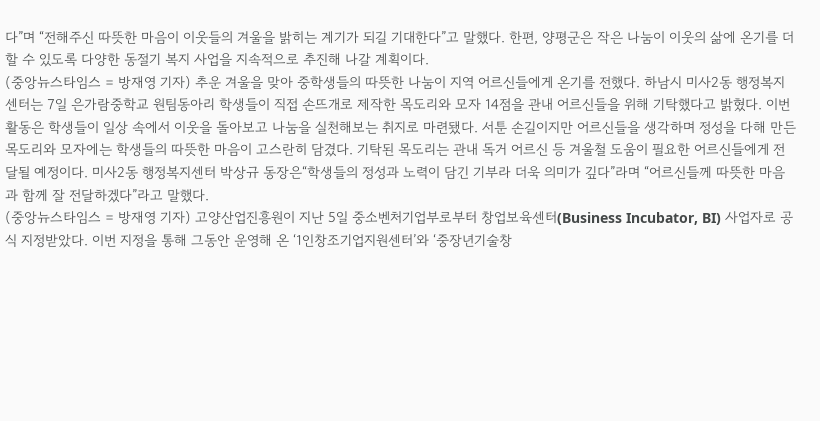다”며 “전해주신 따뜻한 마음이 이웃들의 겨울을 밝히는 계기가 되길 기대한다”고 말했다. 한편, 양평군은 작은 나눔이 이웃의 삶에 온기를 더할 수 있도록 다양한 동절기 복지 사업을 지속적으로 추진해 나갈 계획이다.
(중앙뉴스타임스 = 방재영 기자) 추운 겨울을 맞아 중학생들의 따뜻한 나눔이 지역 어르신들에게 온기를 전했다. 하남시 미사2동 행정복지센터는 7일 은가람중학교 원팀동아리 학생들이 직접 손뜨개로 제작한 목도리와 모자 14점을 관내 어르신들을 위해 기탁했다고 밝혔다. 이번 활동은 학생들이 일상 속에서 이웃을 돌아보고 나눔을 실천해보는 취지로 마련됐다. 서툰 손길이지만 어르신들을 생각하며 정성을 다해 만든 목도리와 모자에는 학생들의 따뜻한 마음이 고스란히 담겼다. 기탁된 목도리는 관내 독거 어르신 등 겨울철 도움이 필요한 어르신들에게 전달될 예정이다. 미사2동 행정복지센터 박상규 동장은“학생들의 정성과 노력이 담긴 기부라 더욱 의미가 깊다”라며 “어르신들께 따뜻한 마음과 함께 잘 전달하겠다”라고 말했다.
(중앙뉴스타임스 = 방재영 기자) 고양산업진흥원이 지난 5일 중소벤처기업부로부터 창업보육센터(Business Incubator, BI) 사업자로 공식 지정받았다. 이번 지정을 통해 그동안 운영해 온 ‘1인창조기업지원센터’와 ‘중장년기술창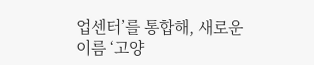업센터’를 통합해, 새로운 이름 ‘고양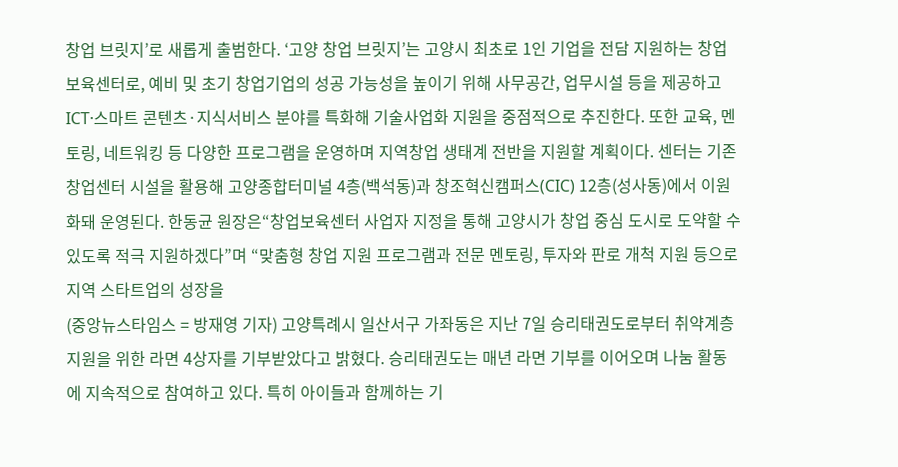창업 브릿지’로 새롭게 출범한다. ‘고양 창업 브릿지’는 고양시 최초로 1인 기업을 전담 지원하는 창업보육센터로, 예비 및 초기 창업기업의 성공 가능성을 높이기 위해 사무공간, 업무시설 등을 제공하고 ICT·스마트 콘텐츠·지식서비스 분야를 특화해 기술사업화 지원을 중점적으로 추진한다. 또한 교육, 멘토링, 네트워킹 등 다양한 프로그램을 운영하며 지역창업 생태계 전반을 지원할 계획이다. 센터는 기존 창업센터 시설을 활용해 고양종합터미널 4층(백석동)과 창조혁신캠퍼스(CIC) 12층(성사동)에서 이원화돼 운영된다. 한동균 원장은“창업보육센터 사업자 지정을 통해 고양시가 창업 중심 도시로 도약할 수 있도록 적극 지원하겠다”며 “맞춤형 창업 지원 프로그램과 전문 멘토링, 투자와 판로 개척 지원 등으로 지역 스타트업의 성장을
(중앙뉴스타임스 = 방재영 기자) 고양특례시 일산서구 가좌동은 지난 7일 승리태권도로부터 취약계층 지원을 위한 라면 4상자를 기부받았다고 밝혔다. 승리태권도는 매년 라면 기부를 이어오며 나눔 활동에 지속적으로 참여하고 있다. 특히 아이들과 함께하는 기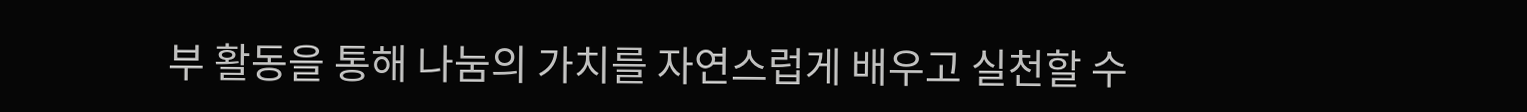부 활동을 통해 나눔의 가치를 자연스럽게 배우고 실천할 수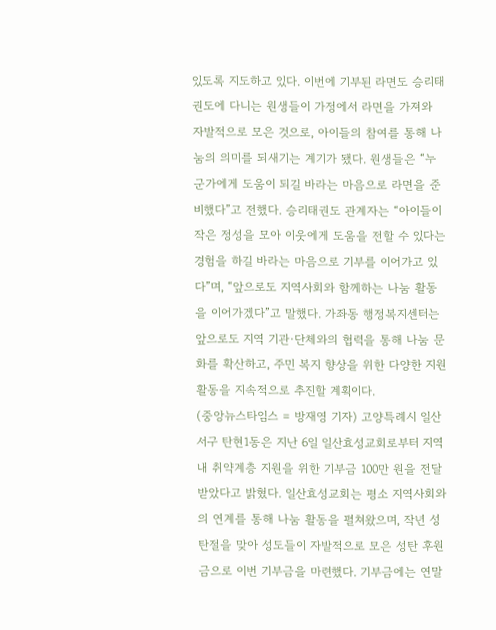있도록 지도하고 있다. 이번에 기부된 라면도 승리태권도에 다니는 원생들이 가정에서 라면을 가져와 자발적으로 모은 것으로, 아이들의 참여를 통해 나눔의 의미를 되새기는 계기가 됐다. 원생들은 “누군가에게 도움이 되길 바라는 마음으로 라면을 준비했다”고 전했다. 승리태권도 관계자는 “아이들이 작은 정성을 모아 이웃에게 도움을 전할 수 있다는 경험을 하길 바라는 마음으로 기부를 이어가고 있다”며, “앞으로도 지역사회와 함께하는 나눔 활동을 이어가겠다”고 말했다. 가좌동 행정복지센터는 앞으로도 지역 기관·단체와의 협력을 통해 나눔 문화를 확산하고, 주민 복지 향상을 위한 다양한 지원 활동을 지속적으로 추진할 계획이다.
(중앙뉴스타임스 = 방재영 기자) 고양특례시 일산서구 탄현1동은 지난 6일 일산효성교회로부터 지역 내 취약계층 지원을 위한 기부금 100만 원을 전달받았다고 밝혔다. 일산효성교회는 평소 지역사회와의 연계를 통해 나눔 활동을 펼쳐왔으며, 작년 성탄절을 맞아 성도들이 자발적으로 모은 성탄 후원금으로 이번 기부금을 마련했다. 기부금에는 연말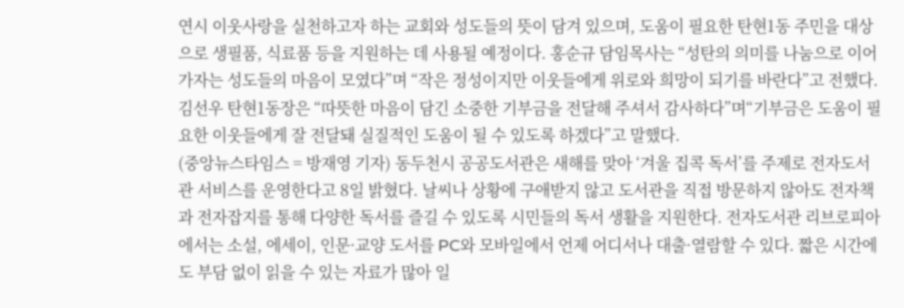연시 이웃사랑을 실천하고자 하는 교회와 성도들의 뜻이 담겨 있으며, 도움이 필요한 탄현1동 주민을 대상으로 생필품, 식료품 등을 지원하는 데 사용될 예정이다. 홍순규 담임목사는 “성탄의 의미를 나눔으로 이어가자는 성도들의 마음이 모였다”며 “작은 정성이지만 이웃들에게 위로와 희망이 되기를 바란다”고 전했다. 김선우 탄현1동장은 “따뜻한 마음이 담긴 소중한 기부금을 전달해 주셔서 감사하다”며“기부금은 도움이 필요한 이웃들에게 잘 전달돼 실질적인 도움이 될 수 있도록 하겠다”고 말했다.
(중앙뉴스타임스 = 방재영 기자) 동두천시 공공도서관은 새해를 맞아 ‘겨울 집콕 독서’를 주제로 전자도서관 서비스를 운영한다고 8일 밝혔다. 날씨나 상황에 구애받지 않고 도서관을 직접 방문하지 않아도 전자책과 전자잡지를 통해 다양한 독서를 즐길 수 있도록 시민들의 독서 생활을 지원한다. 전자도서관 리브로피아에서는 소설, 에세이, 인문·교양 도서를 PC와 모바일에서 언제 어디서나 대출·열람할 수 있다. 짧은 시간에도 부담 없이 읽을 수 있는 자료가 많아 일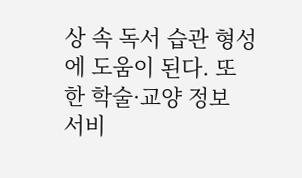상 속 독서 습관 형성에 도움이 된다. 또한 학술·교양 정보 서비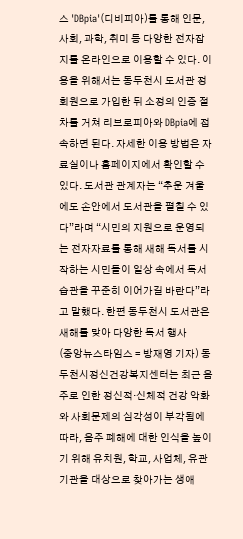스 'DBpia'(디비피아)를 통해 인문, 사회, 과학, 취미 등 다양한 전자잡지를 온라인으로 이용할 수 있다. 이용을 위해서는 동두천시 도서관 정회원으로 가입한 뒤 소정의 인증 절차를 거쳐 리브로피아와 DBpia에 접속하면 된다. 자세한 이용 방법은 자료실이나 홈페이지에서 확인할 수 있다. 도서관 관계자는 “추운 겨울에도 손안에서 도서관을 펼칠 수 있다”라며 “시민의 지원으로 운영되는 전자자료를 통해 새해 독서를 시작하는 시민들이 일상 속에서 독서 습관을 꾸준히 이어가길 바란다”라고 말했다. 한편 동두천시 도서관은 새해를 맞아 다양한 독서 행사
(중앙뉴스타임스 = 방재영 기자) 동두천시정신건강복지센터는 최근 음주로 인한 정신적·신체적 건강 악화와 사회문제의 심각성이 부각됨에 따라, 음주 폐해에 대한 인식을 높이기 위해 유치원, 학교, 사업체, 유관기관을 대상으로 찾아가는 생애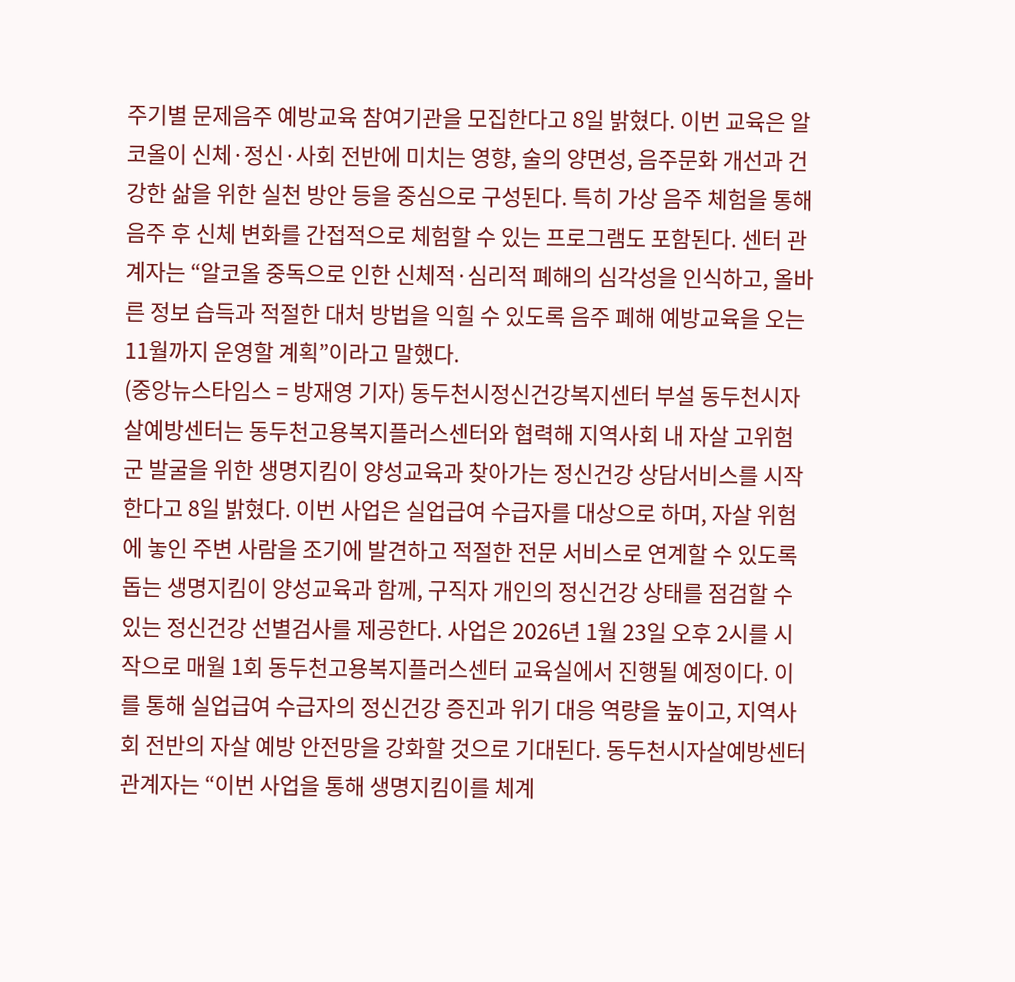주기별 문제음주 예방교육 참여기관을 모집한다고 8일 밝혔다. 이번 교육은 알코올이 신체·정신·사회 전반에 미치는 영향, 술의 양면성, 음주문화 개선과 건강한 삶을 위한 실천 방안 등을 중심으로 구성된다. 특히 가상 음주 체험을 통해 음주 후 신체 변화를 간접적으로 체험할 수 있는 프로그램도 포함된다. 센터 관계자는 “알코올 중독으로 인한 신체적·심리적 폐해의 심각성을 인식하고, 올바른 정보 습득과 적절한 대처 방법을 익힐 수 있도록 음주 폐해 예방교육을 오는 11월까지 운영할 계획”이라고 말했다.
(중앙뉴스타임스 = 방재영 기자) 동두천시정신건강복지센터 부설 동두천시자살예방센터는 동두천고용복지플러스센터와 협력해 지역사회 내 자살 고위험군 발굴을 위한 생명지킴이 양성교육과 찾아가는 정신건강 상담서비스를 시작한다고 8일 밝혔다. 이번 사업은 실업급여 수급자를 대상으로 하며, 자살 위험에 놓인 주변 사람을 조기에 발견하고 적절한 전문 서비스로 연계할 수 있도록 돕는 생명지킴이 양성교육과 함께, 구직자 개인의 정신건강 상태를 점검할 수 있는 정신건강 선별검사를 제공한다. 사업은 2026년 1월 23일 오후 2시를 시작으로 매월 1회 동두천고용복지플러스센터 교육실에서 진행될 예정이다. 이를 통해 실업급여 수급자의 정신건강 증진과 위기 대응 역량을 높이고, 지역사회 전반의 자살 예방 안전망을 강화할 것으로 기대된다. 동두천시자살예방센터 관계자는 “이번 사업을 통해 생명지킴이를 체계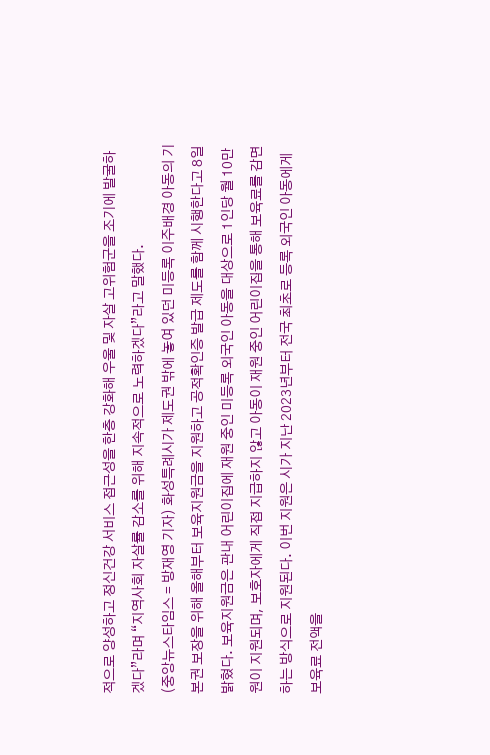적으로 양성하고 정신건강 서비스 접근성을 한층 강화해 우울 및 자살 고위험군을 조기에 발굴하겠다”라며 “지역사회 자살률 감소를 위해 지속적으로 노력하겠다”라고 말했다.
(중앙뉴스타임스 = 방재영 기자) 화성특례시가 제도권 밖에 놓여 있던 미등록 이주배경 아동의 기본권 보장을 위해 올해부터 보육지원금을 지원하고 공적확인증 발급 제도를 함께 시행한다고 8일 밝혔다. 보육지원금은 관내 어린이집에 재원 중인 미등록 외국인 아동을 대상으로 1인당 월 10만 원이 지원되며, 보호자에게 직접 지급하지 않고 아동이 재원 중인 어린이집을 통해 보육료를 감면하는 방식으로 지원된다. 이번 지원은 시가 지난 2023년부터 전국 최초로 등록 외국인 아동에게 보육료 전액을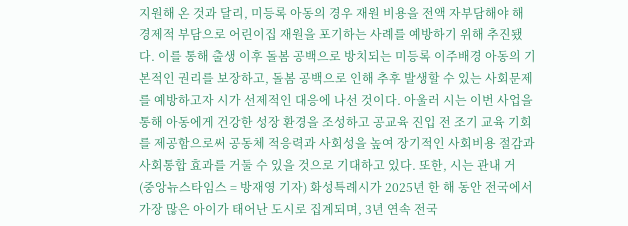지원해 온 것과 달리, 미등록 아동의 경우 재원 비용을 전액 자부담해야 해 경제적 부담으로 어린이집 재원을 포기하는 사례를 예방하기 위해 추진됐다. 이를 통해 출생 이후 돌봄 공백으로 방치되는 미등록 이주배경 아동의 기본적인 권리를 보장하고, 돌봄 공백으로 인해 추후 발생할 수 있는 사회문제를 예방하고자 시가 선제적인 대응에 나선 것이다. 아울러 시는 이번 사업을 통해 아동에게 건강한 성장 환경을 조성하고 공교육 진입 전 조기 교육 기회를 제공함으로써 공동체 적응력과 사회성을 높여 장기적인 사회비용 절감과 사회통합 효과를 거둘 수 있을 것으로 기대하고 있다. 또한, 시는 관내 거
(중앙뉴스타임스 = 방재영 기자) 화성특례시가 2025년 한 해 동안 전국에서 가장 많은 아이가 태어난 도시로 집계되며, 3년 연속 전국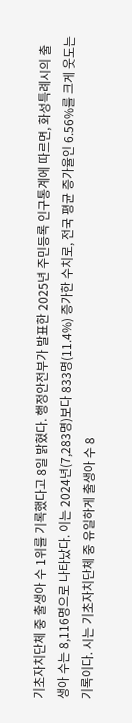기초자치단체 중 출생아 수 1위를 기록했다고 8일 밝혔다. 행정안전부가 발표한 2025년 주민등록 인구통계에 따르면, 화성특례시의 출생아 수는 8,116명으로 나타났다. 이는 2024년(7,283명)보다 833명(11.4%) 증가한 수치로, 전국 평균 증가율인 6.56%를 크게 웃도는 기록이다. 시는 기초자치단체 중 유일하게 출생아 수 8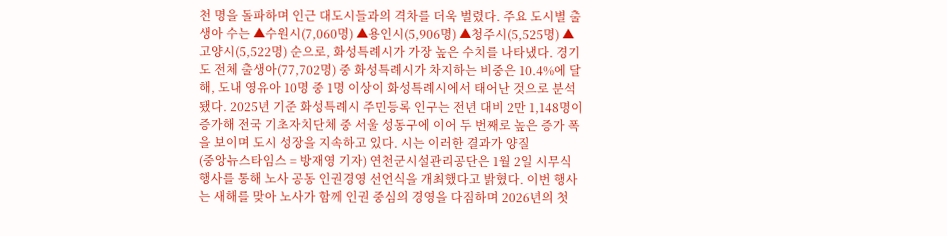천 명을 돌파하며 인근 대도시들과의 격차를 더욱 벌렸다. 주요 도시별 출생아 수는 ▲수원시(7,060명) ▲용인시(5,906명) ▲청주시(5,525명) ▲고양시(5,522명) 순으로, 화성특례시가 가장 높은 수치를 나타냈다. 경기도 전체 출생아(77,702명) 중 화성특례시가 차지하는 비중은 10.4%에 달해, 도내 영유아 10명 중 1명 이상이 화성특례시에서 태어난 것으로 분석됐다. 2025년 기준 화성특례시 주민등록 인구는 전년 대비 2만 1,148명이 증가해 전국 기초자치단체 중 서울 성동구에 이어 두 번째로 높은 증가 폭을 보이며 도시 성장을 지속하고 있다. 시는 이러한 결과가 양질
(중앙뉴스타임스 = 방재영 기자) 연천군시설관리공단은 1월 2일 시무식 행사를 통해 노사 공동 인권경영 선언식을 개최했다고 밝혔다. 이번 행사는 새해를 맞아 노사가 함께 인권 중심의 경영을 다짐하며 2026년의 첫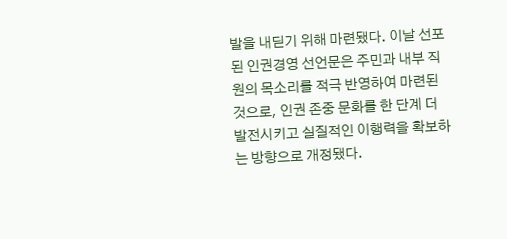발을 내딛기 위해 마련됐다. 이날 선포된 인권경영 선언문은 주민과 내부 직원의 목소리를 적극 반영하여 마련된 것으로, 인권 존중 문화를 한 단계 더 발전시키고 실질적인 이행력을 확보하는 방향으로 개정됐다.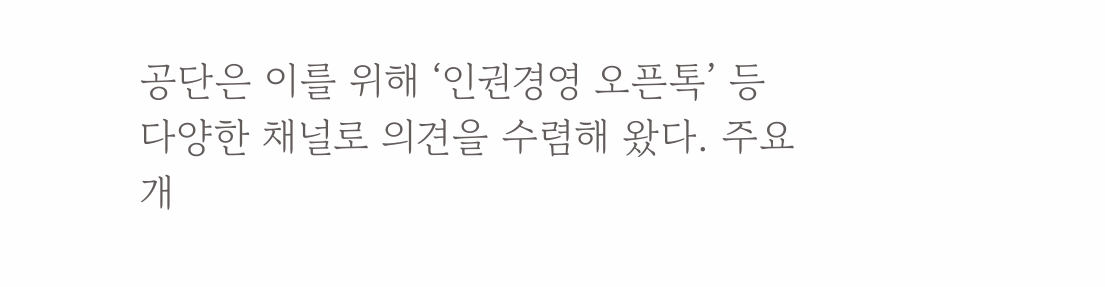공단은 이를 위해 ‘인권경영 오픈톡’ 등 다양한 채널로 의견을 수렴해 왔다. 주요 개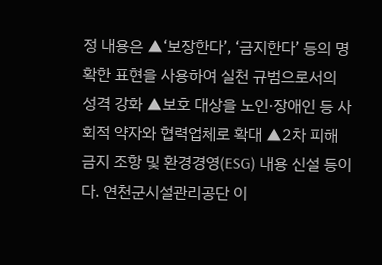정 내용은 ▲‘보장한다’, ‘금지한다’ 등의 명확한 표현을 사용하여 실천 규범으로서의 성격 강화 ▲보호 대상을 노인·장애인 등 사회적 약자와 협력업체로 확대 ▲2차 피해 금지 조항 및 환경경영(ESG) 내용 신설 등이다. 연천군시설관리공단 이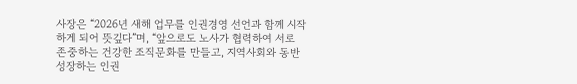사장은 “2026년 새해 업무를 인권경영 선언과 함께 시작하게 되어 뜻깊다”며, “앞으로도 노사가 협력하여 서로 존중하는 건강한 조직문화를 만들고, 지역사회와 동반 성장하는 인권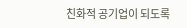친화적 공기업이 되도록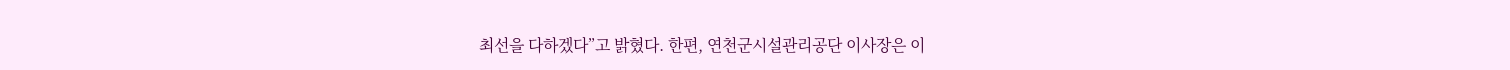최선을 다하겠다”고 밝혔다. 한편, 연천군시설관리공단 이사장은 이